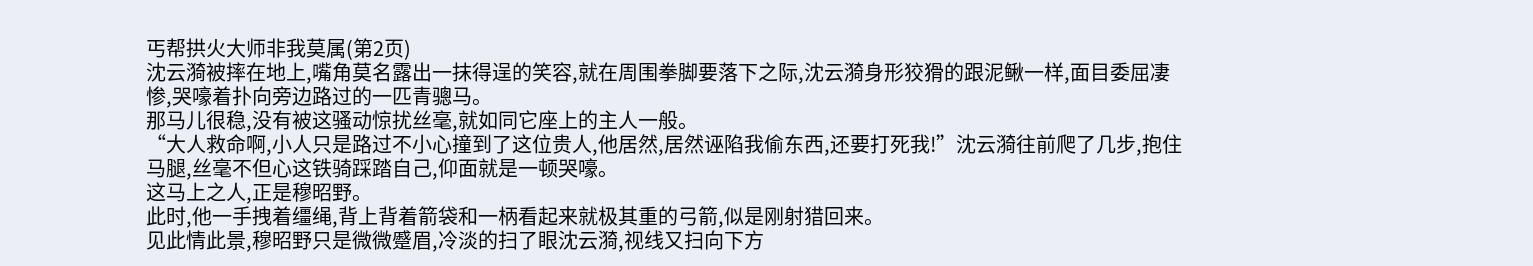丐帮拱火大师非我莫属(第2页)
沈云漪被摔在地上,嘴角莫名露出一抹得逞的笑容,就在周围拳脚要落下之际,沈云漪身形狡猾的跟泥鳅一样,面目委屈凄惨,哭嚎着扑向旁边路过的一匹青骢马。
那马儿很稳,没有被这骚动惊扰丝毫,就如同它座上的主人一般。
“大人救命啊,小人只是路过不小心撞到了这位贵人,他居然,居然诬陷我偷东西,还要打死我!”沈云漪往前爬了几步,抱住马腿,丝毫不但心这铁骑踩踏自己,仰面就是一顿哭嚎。
这马上之人,正是穆昭野。
此时,他一手拽着缰绳,背上背着箭袋和一柄看起来就极其重的弓箭,似是刚射猎回来。
见此情此景,穆昭野只是微微蹙眉,冷淡的扫了眼沈云漪,视线又扫向下方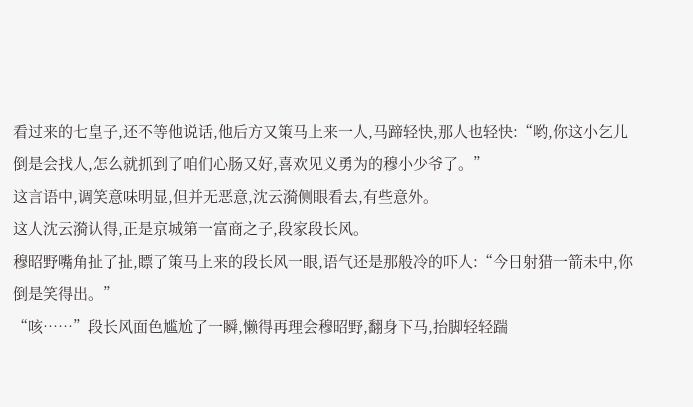看过来的七皇子,还不等他说话,他后方又策马上来一人,马蹄轻快,那人也轻快:“哟,你这小乞儿倒是会找人,怎么就抓到了咱们心肠又好,喜欢见义勇为的穆小少爷了。”
这言语中,调笑意味明显,但并无恶意,沈云漪侧眼看去,有些意外。
这人沈云漪认得,正是京城第一富商之子,段家段长风。
穆昭野嘴角扯了扯,瞟了策马上来的段长风一眼,语气还是那般冷的吓人:“今日射猎一箭未中,你倒是笑得出。”
“咳……”段长风面色尴尬了一瞬,懒得再理会穆昭野,翻身下马,抬脚轻轻踹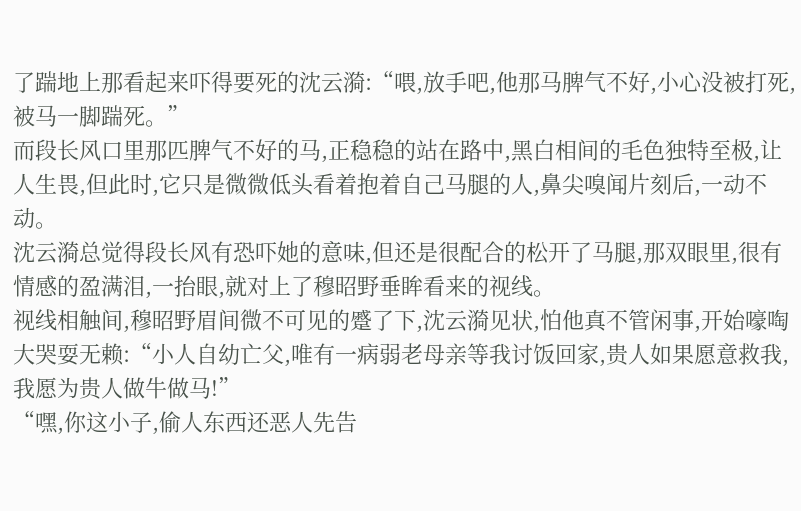了踹地上那看起来吓得要死的沈云漪:“喂,放手吧,他那马脾气不好,小心没被打死,被马一脚踹死。”
而段长风口里那匹脾气不好的马,正稳稳的站在路中,黑白相间的毛色独特至极,让人生畏,但此时,它只是微微低头看着抱着自己马腿的人,鼻尖嗅闻片刻后,一动不动。
沈云漪总觉得段长风有恐吓她的意味,但还是很配合的松开了马腿,那双眼里,很有情感的盈满泪,一抬眼,就对上了穆昭野垂眸看来的视线。
视线相触间,穆昭野眉间微不可见的蹙了下,沈云漪见状,怕他真不管闲事,开始嚎啕大哭耍无赖:“小人自幼亡父,唯有一病弱老母亲等我讨饭回家,贵人如果愿意救我,我愿为贵人做牛做马!”
“嘿,你这小子,偷人东西还恶人先告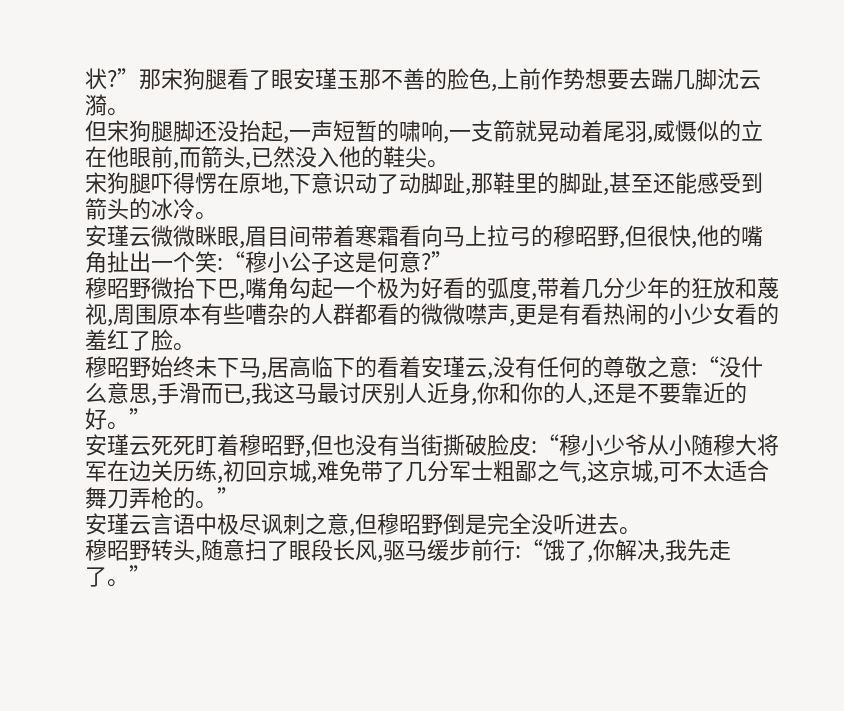状?”那宋狗腿看了眼安瑾玉那不善的脸色,上前作势想要去踹几脚沈云漪。
但宋狗腿脚还没抬起,一声短暂的啸响,一支箭就晃动着尾羽,威慑似的立在他眼前,而箭头,已然没入他的鞋尖。
宋狗腿吓得愣在原地,下意识动了动脚趾,那鞋里的脚趾,甚至还能感受到箭头的冰冷。
安瑾云微微眯眼,眉目间带着寒霜看向马上拉弓的穆昭野,但很快,他的嘴角扯出一个笑:“穆小公子这是何意?”
穆昭野微抬下巴,嘴角勾起一个极为好看的弧度,带着几分少年的狂放和蔑视,周围原本有些嘈杂的人群都看的微微噤声,更是有看热闹的小少女看的羞红了脸。
穆昭野始终未下马,居高临下的看着安瑾云,没有任何的尊敬之意:“没什么意思,手滑而已,我这马最讨厌别人近身,你和你的人,还是不要靠近的好。”
安瑾云死死盯着穆昭野,但也没有当街撕破脸皮:“穆小少爷从小随穆大将军在边关历练,初回京城,难免带了几分军士粗鄙之气,这京城,可不太适合舞刀弄枪的。”
安瑾云言语中极尽讽刺之意,但穆昭野倒是完全没听进去。
穆昭野转头,随意扫了眼段长风,驱马缓步前行:“饿了,你解决,我先走了。”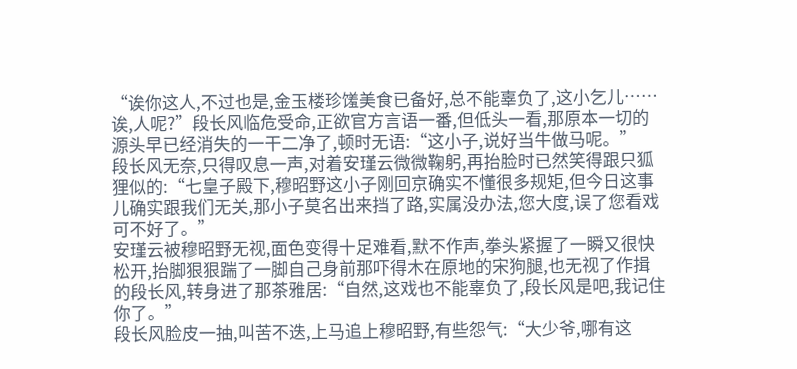“诶你这人,不过也是,金玉楼珍馐美食已备好,总不能辜负了,这小乞儿……诶,人呢?”段长风临危受命,正欲官方言语一番,但低头一看,那原本一切的源头早已经消失的一干二净了,顿时无语:“这小子,说好当牛做马呢。”
段长风无奈,只得叹息一声,对着安瑾云微微鞠躬,再抬脸时已然笑得跟只狐狸似的:“七皇子殿下,穆昭野这小子刚回京确实不懂很多规矩,但今日这事儿确实跟我们无关,那小子莫名出来挡了路,实属没办法,您大度,误了您看戏可不好了。”
安瑾云被穆昭野无视,面色变得十足难看,默不作声,拳头紧握了一瞬又很快松开,抬脚狠狠踹了一脚自己身前那吓得木在原地的宋狗腿,也无视了作揖的段长风,转身进了那茶雅居:“自然,这戏也不能辜负了,段长风是吧,我记住你了。”
段长风脸皮一抽,叫苦不迭,上马追上穆昭野,有些怨气:“大少爷,哪有这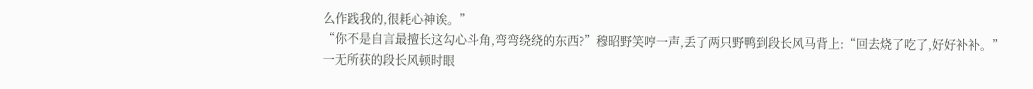么作践我的,很耗心神诶。”
“你不是自言最擅长这勾心斗角,弯弯绕绕的东西?”穆昭野笑哼一声,丢了两只野鸭到段长风马背上:“回去烧了吃了,好好补补。”
一无所获的段长风顿时眼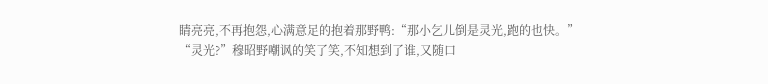睛亮亮,不再抱怨,心满意足的抱着那野鸭:“那小乞儿倒是灵光,跑的也快。”
“灵光?”穆昭野嘲讽的笑了笑,不知想到了谁,又随口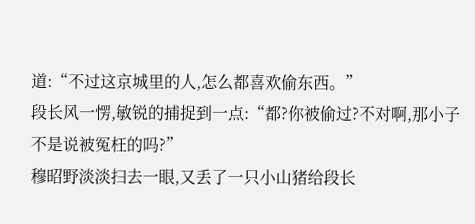道:“不过这京城里的人,怎么都喜欢偷东西。”
段长风一愣,敏锐的捕捉到一点:“都?你被偷过?不对啊,那小子不是说被冤枉的吗?”
穆昭野淡淡扫去一眼,又丢了一只小山猪给段长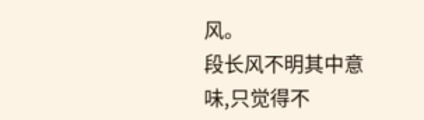风。
段长风不明其中意味,只觉得不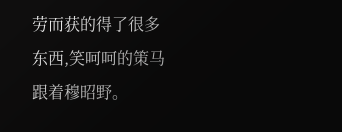劳而获的得了很多东西,笑呵呵的策马跟着穆昭野。